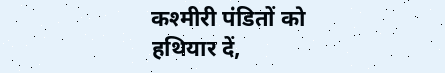कश्मीरी पंडितों को हथियार दें,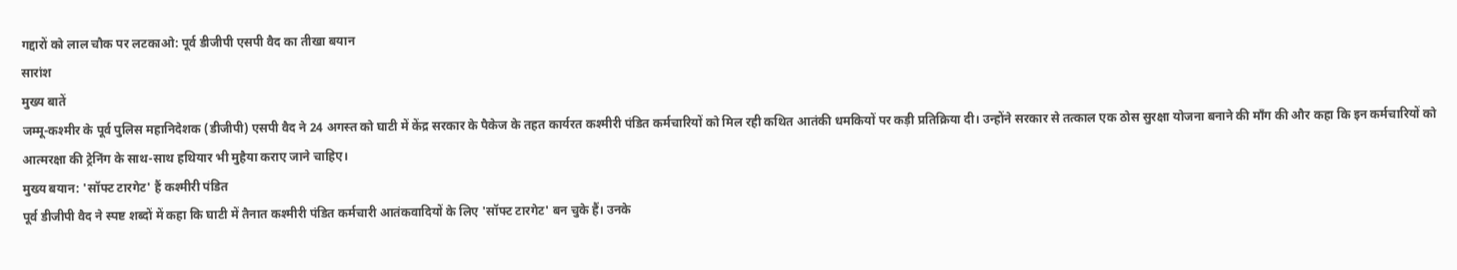गद्दारों को लाल चौक पर लटकाओ: पूर्व डीजीपी एसपी वैद का तीखा बयान
सारांश
मुख्य बातें
जम्मू-कश्मीर के पूर्व पुलिस महानिदेशक (डीजीपी) एसपी वैद ने 24 अगस्त को घाटी में केंद्र सरकार के पैकेज के तहत कार्यरत कश्मीरी पंडित कर्मचारियों को मिल रही कथित आतंकी धमकियों पर कड़ी प्रतिक्रिया दी। उन्होंने सरकार से तत्काल एक ठोस सुरक्षा योजना बनाने की माँग की और कहा कि इन कर्मचारियों को आत्मरक्षा की ट्रेनिंग के साथ-साथ हथियार भी मुहैया कराए जाने चाहिए।
मुख्य बयान: 'सॉफ्ट टारगेट' हैं कश्मीरी पंडित
पूर्व डीजीपी वैद ने स्पष्ट शब्दों में कहा कि घाटी में तैनात कश्मीरी पंडित कर्मचारी आतंकवादियों के लिए 'सॉफ्ट टारगेट' बन चुके हैं। उनके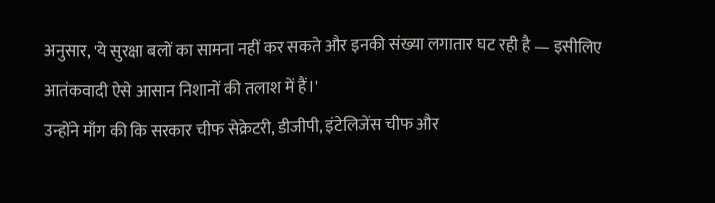अनुसार, 'ये सुरक्षा बलों का सामना नहीं कर सकते और इनकी संख्या लगातार घट रही है — इसीलिए आतंकवादी ऐसे आसान निशानों की तलाश में हैं।'
उन्होंने माँग की कि सरकार चीफ सेक्रेटरी, डीजीपी, इंटेलिजेंस चीफ और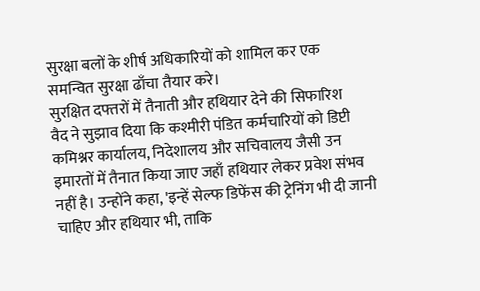सुरक्षा बलों के शीर्ष अधिकारियों को शामिल कर एक समन्वित सुरक्षा ढाँचा तैयार करे।
सुरक्षित दफ्तरों में तैनाती और हथियार देने की सिफारिश
वैद ने सुझाव दिया कि कश्मीरी पंडित कर्मचारियों को डिप्टी कमिश्नर कार्यालय, निदेशालय और सचिवालय जैसी उन इमारतों में तैनात किया जाए जहाँ हथियार लेकर प्रवेश संभव नहीं है। उन्होंने कहा, 'इन्हें सेल्फ डिफेंस की ट्रेनिंग भी दी जानी चाहिए और हथियार भी, ताकि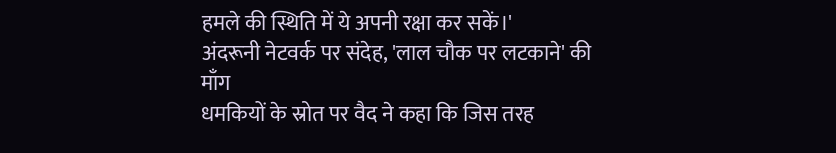हमले की स्थिति में ये अपनी रक्षा कर सकें।'
अंदरूनी नेटवर्क पर संदेह, 'लाल चौक पर लटकाने' की माँग
धमकियों के स्रोत पर वैद ने कहा कि जिस तरह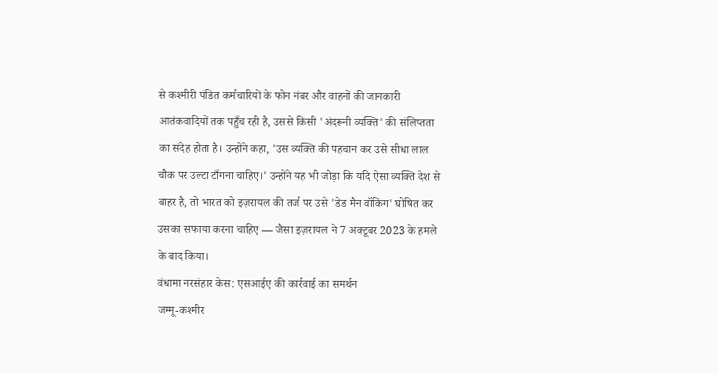से कश्मीरी पंडित कर्मचारियों के फोन नंबर और वाहनों की जानकारी आतंकवादियों तक पहुँच रही है, उससे किसी 'अंदरूनी व्यक्ति' की संलिप्तता का संदेह होता है। उन्होंने कहा, 'उस व्यक्ति की पहचान कर उसे सीधा लाल चौक पर उल्टा टाँगना चाहिए।' उन्होंने यह भी जोड़ा कि यदि ऐसा व्यक्ति देश से बाहर है, तो भारत को इज़रायल की तर्ज पर उसे 'डेड मैन वॉकिंग' घोषित कर उसका सफाया करना चाहिए — जैसा इज़रायल ने 7 अक्टूबर 2023 के हमले के बाद किया।
वंधामा नरसंहार केस: एसआईए की कार्रवाई का समर्थन
जम्मू-कश्मीर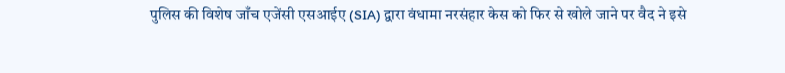पुलिस की विशेष जाँच एजेंसी एसआईए (SIA) द्वारा वंधामा नरसंहार केस को फिर से खोले जाने पर वैद ने इसे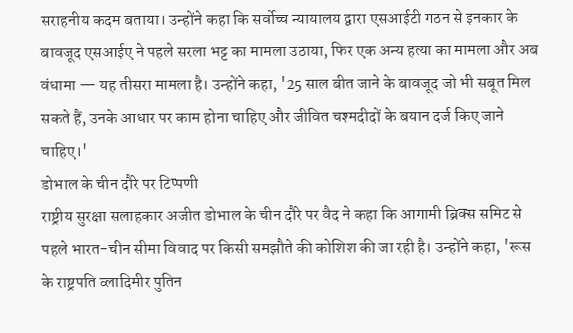सराहनीय कदम बताया। उन्होंने कहा कि सर्वोच्च न्यायालय द्वारा एसआईटी गठन से इनकार के बावजूद एसआईए ने पहले सरला भट्ट का मामला उठाया, फिर एक अन्य हत्या का मामला और अब वंधामा — यह तीसरा मामला है। उन्होंने कहा, '25 साल बीत जाने के बावजूद जो भी सबूत मिल सकते हैं, उनके आधार पर काम होना चाहिए और जीवित चश्मदीदों के बयान दर्ज किए जाने चाहिए।'
डोभाल के चीन दौरे पर टिप्पणी
राष्ट्रीय सुरक्षा सलाहकार अजीत डोभाल के चीन दौरे पर वैद ने कहा कि आगामी ब्रिक्स समिट से पहले भारत-चीन सीमा विवाद पर किसी समझौते की कोशिश की जा रही है। उन्होंने कहा, 'रूस के राष्ट्रपति व्लादिमीर पुतिन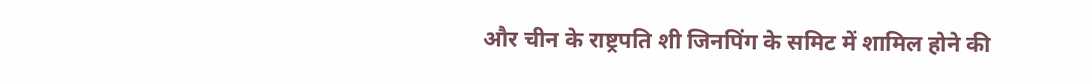और चीन के राष्ट्रपति शी जिनपिंग के समिट में शामिल होने की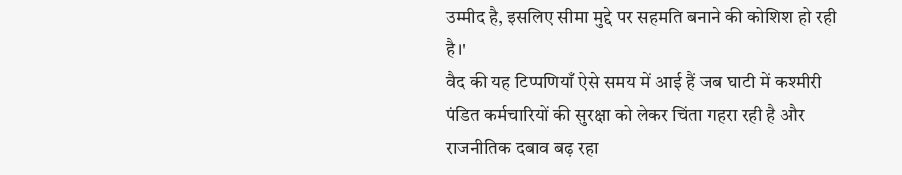उम्मीद है, इसलिए सीमा मुद्दे पर सहमति बनाने की कोशिश हो रही है।'
वैद की यह टिप्पणियाँ ऐसे समय में आई हैं जब घाटी में कश्मीरी पंडित कर्मचारियों की सुरक्षा को लेकर चिंता गहरा रही है और राजनीतिक दबाव बढ़ रहा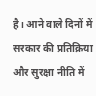है। आने वाले दिनों में सरकार की प्रतिक्रिया और सुरक्षा नीति में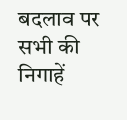बदलाव पर सभी की निगाहें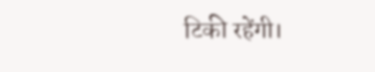टिकी रहेंगी।